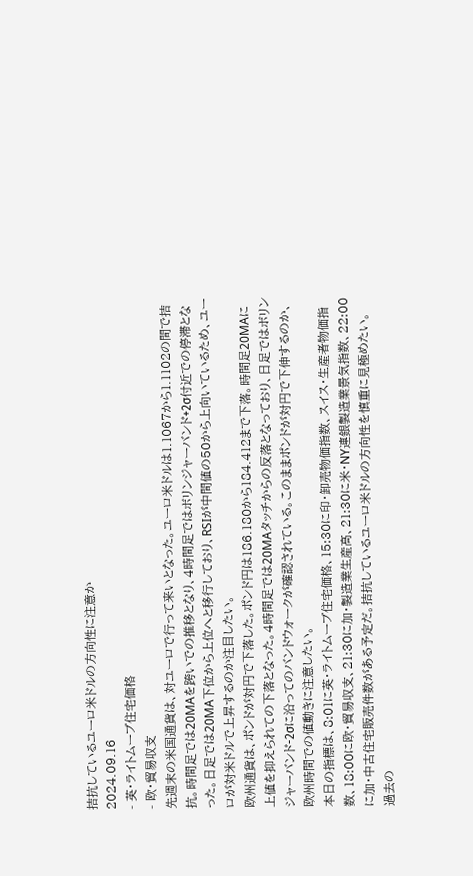拮抗しているユーロ米ドルの方向性に注意か
2024.09.16
- 英・ライトムーブ住宅価格
- 欧・貿易収支
先週末の米国通貨は、対ユーロで行って来いとなった。ユーロ米ドルは1.1067から1.1102の間で拮抗。時間足では20MAを跨いでの推移となり、4時間足ではボリンジャーバンド+2σ付近での停滞となった。日足では20MA下位から上位へと移行しており、RSIが中間値の50から上向いているため、ユーロが対米ドルで上昇するのか注目したい。
欧州通貨は、ポンドが対円で下落した。ポンド円は186.180から184.412まで下落。時間足20MAに上値を抑えられての下落となった。4時間足では20MAタッチからの反落となっており、日足ではボリンジャーバンド-2σに沿ってのバンドウォークが確認されている。このままポンドが対円で下伸するのか、欧州時間での値動きに注意したい。
本日の指標は、8:01に英・ライトムーブ住宅価格、15:30に印・卸売物価指数、スイス・生産者物価指数、18:00に欧・貿易収支、21:30に加・製造業生産高、21:30に米・NY連銀製造業景気指数、22:00に加・中古住宅販売件数がある予定だ。拮抗しているユーロ米ドルの方向性を慎重に見極めたい。
過去の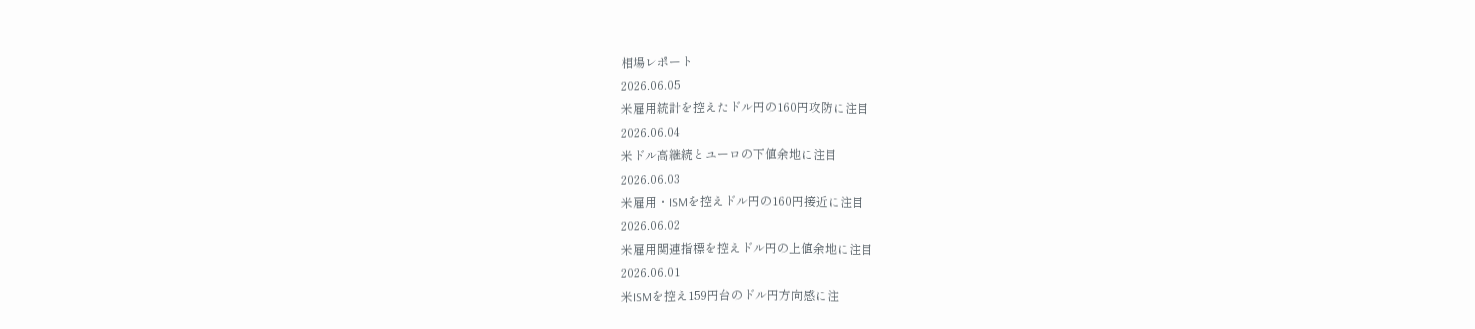相場レポート
2026.06.05
米雇用統計を控えたドル円の160円攻防に注目
2026.06.04
米ドル高継続とユーロの下値余地に注目
2026.06.03
米雇用・ISMを控えドル円の160円接近に注目
2026.06.02
米雇用関連指標を控えドル円の上値余地に注目
2026.06.01
米ISMを控え159円台のドル円方向感に注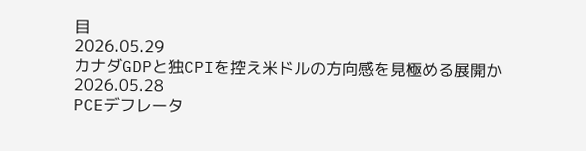目
2026.05.29
カナダGDPと独CPIを控え米ドルの方向感を見極める展開か
2026.05.28
PCEデフレータ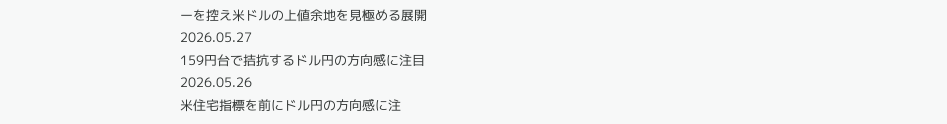ーを控え米ドルの上値余地を見極める展開
2026.05.27
159円台で拮抗するドル円の方向感に注目
2026.05.26
米住宅指標を前にドル円の方向感に注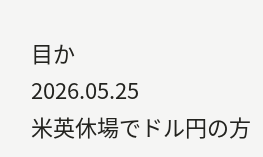目か
2026.05.25
米英休場でドル円の方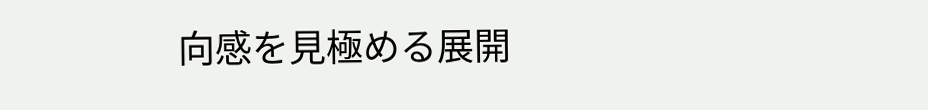向感を見極める展開